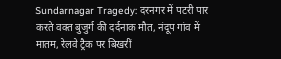Sundarnagar Tragedy: दरनगर में पटरी पार करते वक्त बुजुर्ग की दर्दनाक मौत, नंदूप गांव में मातम, रेलवे ट्रैक पर बिखरीं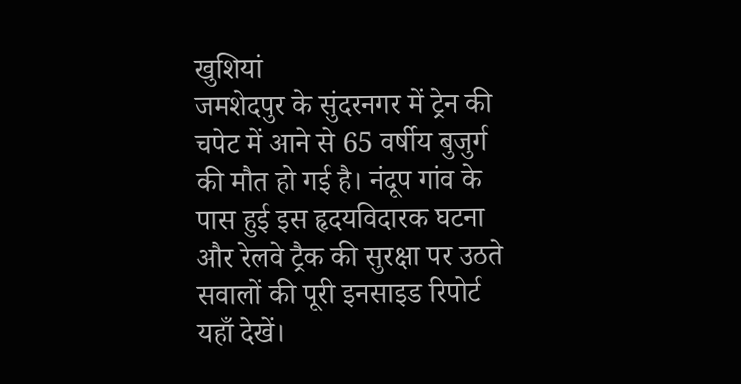खुशियां
जमशेदपुर के सुंदरनगर में ट्रेन की चपेट में आने से 65 वर्षीय बुजुर्ग की मौत हो गई है। नंदूप गांव के पास हुई इस हृदयविदारक घटना और रेलवे ट्रैक की सुरक्षा पर उठते सवालों की पूरी इनसाइड रिपोर्ट यहाँ देखें।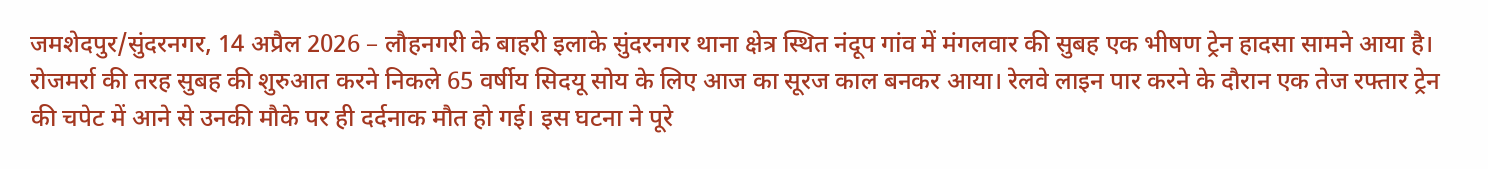जमशेदपुर/सुंदरनगर, 14 अप्रैल 2026 – लौहनगरी के बाहरी इलाके सुंदरनगर थाना क्षेत्र स्थित नंदूप गांव में मंगलवार की सुबह एक भीषण ट्रेन हादसा सामने आया है। रोजमर्रा की तरह सुबह की शुरुआत करने निकले 65 वर्षीय सिदयू सोय के लिए आज का सूरज काल बनकर आया। रेलवे लाइन पार करने के दौरान एक तेज रफ्तार ट्रेन की चपेट में आने से उनकी मौके पर ही दर्दनाक मौत हो गई। इस घटना ने पूरे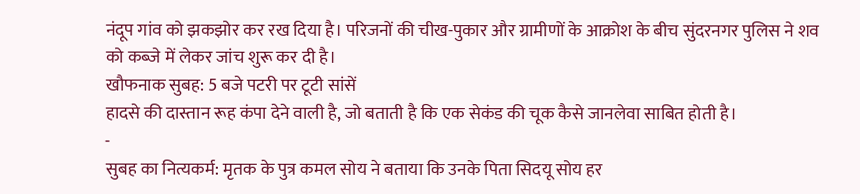नंदूप गांव को झकझोर कर रख दिया है। परिजनों की चीख-पुकार और ग्रामीणों के आक्रोश के बीच सुंदरनगर पुलिस ने शव को कब्जे में लेकर जांच शुरू कर दी है।
खौफनाक सुबह: 5 बजे पटरी पर टूटी सांसें
हादसे की दास्तान रूह कंपा देने वाली है, जो बताती है कि एक सेकंड की चूक कैसे जानलेवा साबित होती है।
-
सुबह का नित्यकर्म: मृतक के पुत्र कमल सोय ने बताया कि उनके पिता सिदयू सोय हर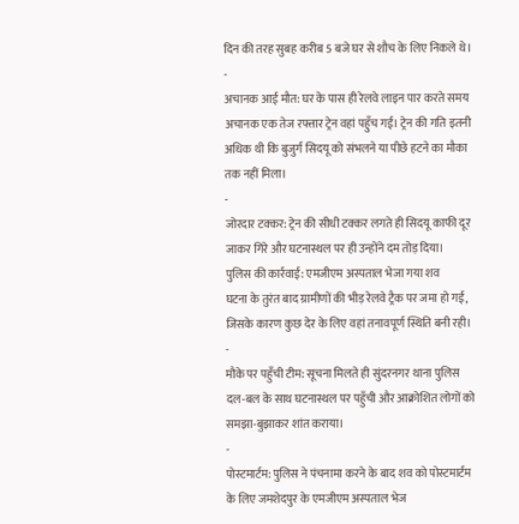दिन की तरह सुबह करीब 5 बजे घर से शौच के लिए निकले थे।
-
अचानक आई मौत: घर के पास ही रेलवे लाइन पार करते समय अचानक एक तेज रफ्तार ट्रेन वहां पहुँच गई। ट्रेन की गति इतनी अधिक थी कि बुजुर्ग सिदयू को संभलने या पीछे हटने का मौका तक नहीं मिला।
-
जोरदार टक्कर: ट्रेन की सीधी टक्कर लगते ही सिदयू काफी दूर जाकर गिरे और घटनास्थल पर ही उन्होंने दम तोड़ दिया।
पुलिस की कार्रवाई: एमजीएम अस्पताल भेजा गया शव
घटना के तुरंत बाद ग्रामीणों की भीड़ रेलवे ट्रैक पर जमा हो गई, जिसके कारण कुछ देर के लिए वहां तनावपूर्ण स्थिति बनी रही।
-
मौके पर पहुँची टीम: सूचना मिलते ही सुंदरनगर थाना पुलिस दल-बल के साथ घटनास्थल पर पहुँची और आक्रोशित लोगों को समझा-बुझाकर शांत कराया।
-
पोस्टमार्टम: पुलिस ने पंचनामा करने के बाद शव को पोस्टमार्टम के लिए जमशेदपुर के एमजीएम अस्पताल भेज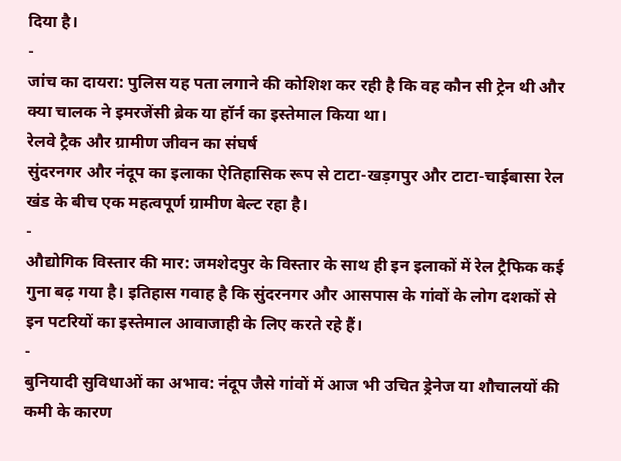दिया है।
-
जांच का दायरा: पुलिस यह पता लगाने की कोशिश कर रही है कि वह कौन सी ट्रेन थी और क्या चालक ने इमरजेंसी ब्रेक या हॉर्न का इस्तेमाल किया था।
रेलवे ट्रैक और ग्रामीण जीवन का संघर्ष
सुंदरनगर और नंदूप का इलाका ऐतिहासिक रूप से टाटा-खड़गपुर और टाटा-चाईबासा रेल खंड के बीच एक महत्वपूर्ण ग्रामीण बेल्ट रहा है।
-
औद्योगिक विस्तार की मार: जमशेदपुर के विस्तार के साथ ही इन इलाकों में रेल ट्रैफिक कई गुना बढ़ गया है। इतिहास गवाह है कि सुंदरनगर और आसपास के गांवों के लोग दशकों से इन पटरियों का इस्तेमाल आवाजाही के लिए करते रहे हैं।
-
बुनियादी सुविधाओं का अभाव: नंदूप जैसे गांवों में आज भी उचित ड्रेनेज या शौचालयों की कमी के कारण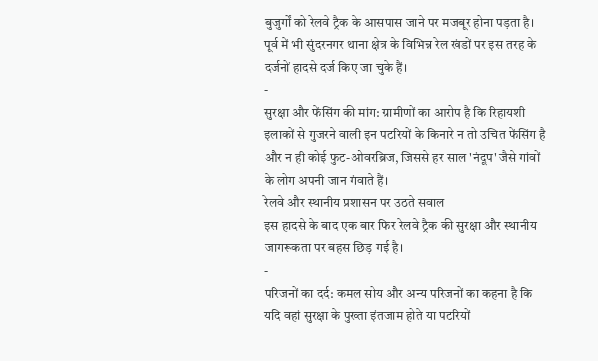बुजुर्गों को रेलवे ट्रैक के आसपास जाने पर मजबूर होना पड़ता है। पूर्व में भी सुंदरनगर थाना क्षेत्र के विभिन्न रेल खंडों पर इस तरह के दर्जनों हादसे दर्ज किए जा चुके हैं।
-
सुरक्षा और फेंसिंग की मांग: ग्रामीणों का आरोप है कि रिहायशी इलाकों से गुजरने वाली इन पटरियों के किनारे न तो उचित फेंसिंग है और न ही कोई फुट-ओवरब्रिज, जिससे हर साल 'नंदूप' जैसे गांवों के लोग अपनी जान गंवाते हैं।
रेलवे और स्थानीय प्रशासन पर उठते सवाल
इस हादसे के बाद एक बार फिर रेलवे ट्रैक की सुरक्षा और स्थानीय जागरूकता पर बहस छिड़ गई है।
-
परिजनों का दर्द: कमल सोय और अन्य परिजनों का कहना है कि यदि वहां सुरक्षा के पुख्ता इंतजाम होते या पटरियों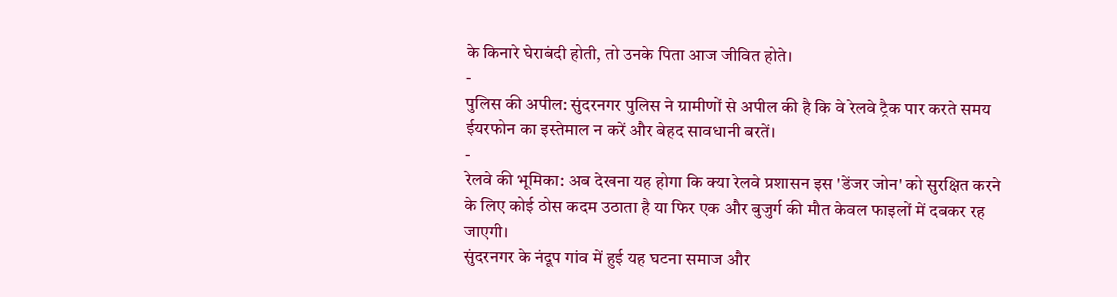के किनारे घेराबंदी होती, तो उनके पिता आज जीवित होते।
-
पुलिस की अपील: सुंदरनगर पुलिस ने ग्रामीणों से अपील की है कि वे रेलवे ट्रैक पार करते समय ईयरफोन का इस्तेमाल न करें और बेहद सावधानी बरतें।
-
रेलवे की भूमिका: अब देखना यह होगा कि क्या रेलवे प्रशासन इस 'डेंजर जोन' को सुरक्षित करने के लिए कोई ठोस कदम उठाता है या फिर एक और बुजुर्ग की मौत केवल फाइलों में दबकर रह जाएगी।
सुंदरनगर के नंदूप गांव में हुई यह घटना समाज और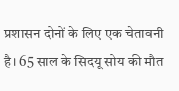प्रशासन दोनों के लिए एक चेतावनी है। 65 साल के सिदयू सोय की मौत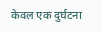केवल एक दुर्घटना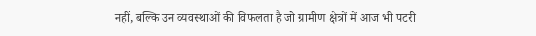नहीं, बल्कि उन व्यवस्थाओं की विफलता है जो ग्रामीण क्षेत्रों में आज भी पटरी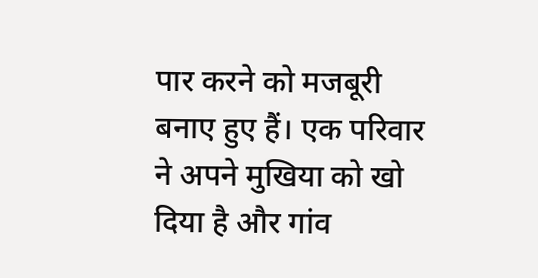पार करने को मजबूरी बनाए हुए हैं। एक परिवार ने अपने मुखिया को खो दिया है और गांव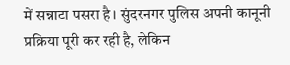में सन्नाटा पसरा है। सुंदरनगर पुलिस अपनी कानूनी प्रक्रिया पूरी कर रही है, लेकिन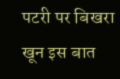पटरी पर बिखरा खून इस बात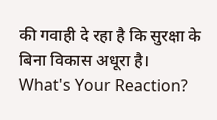की गवाही दे रहा है कि सुरक्षा के बिना विकास अधूरा है।
What's Your Reaction?